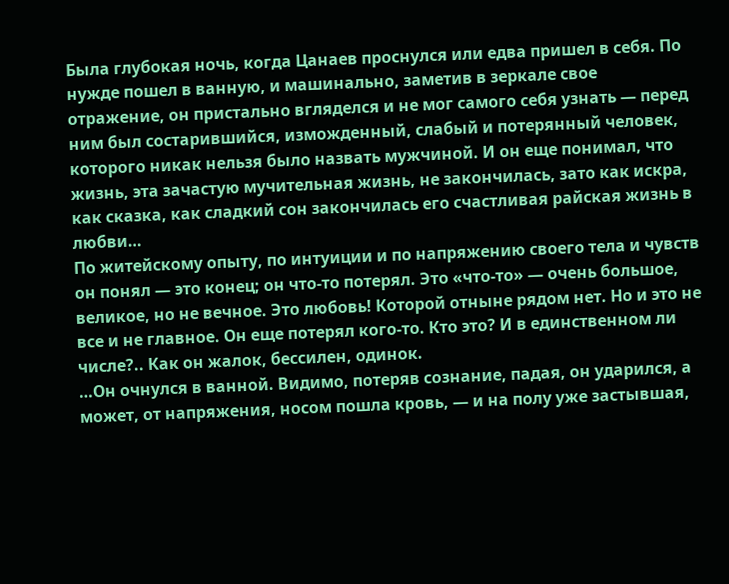Была глубокая ночь, когда Цанаев проснулся или едва пришел в себя. По нужде пошел в ванную, и машинально, заметив в зеркале свое отражение, он пристально вгляделся и не мог самого себя узнать — перед ним был состарившийся, изможденный, слабый и потерянный человек, которого никак нельзя было назвать мужчиной. И он еще понимал, что жизнь, эта зачастую мучительная жизнь, не закончилась, зато как искра, как сказка, как сладкий сон закончилась его счастливая райская жизнь в любви…
По житейскому опыту, по интуиции и по напряжению своего тела и чувств он понял — это конец; он что-то потерял. Это «что-то» — очень большое, великое, но не вечное. Это любовь! Которой отныне рядом нет. Но и это не все и не главное. Он еще потерял кого-то. Кто это? И в единственном ли числе?.. Как он жалок, бессилен, одинок.
…Он очнулся в ванной. Видимо, потеряв сознание, падая, он ударился, а может, от напряжения, носом пошла кровь, — и на полу уже застывшая,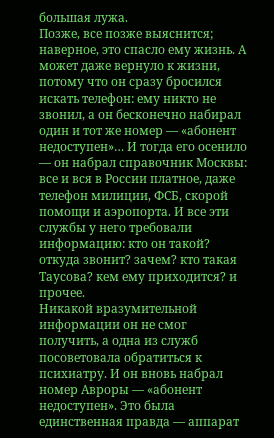большая лужа.
Позже, все позже выяснится; наверное, это спасло ему жизнь. А может даже вернуло к жизни, потому что он сразу бросился искать телефон: ему никто не звонил, а он бесконечно набирал один и тот же номер — «абонент недоступен»… И тогда его осенило — он набрал справочник Москвы: все и вся в России платное, даже телефон милиции, ФСБ, скорой помощи и аэропорта. И все эти службы у него требовали информацию: кто он такой? откуда звонит? зачем? кто такая Таусова? кем ему приходится? и прочее.
Никакой вразумительной информации он не смог получить, а одна из служб посоветовала обратиться к психиатру. И он вновь набрал номер Авроры — «абонент недоступен». Это была единственная правда — аппарат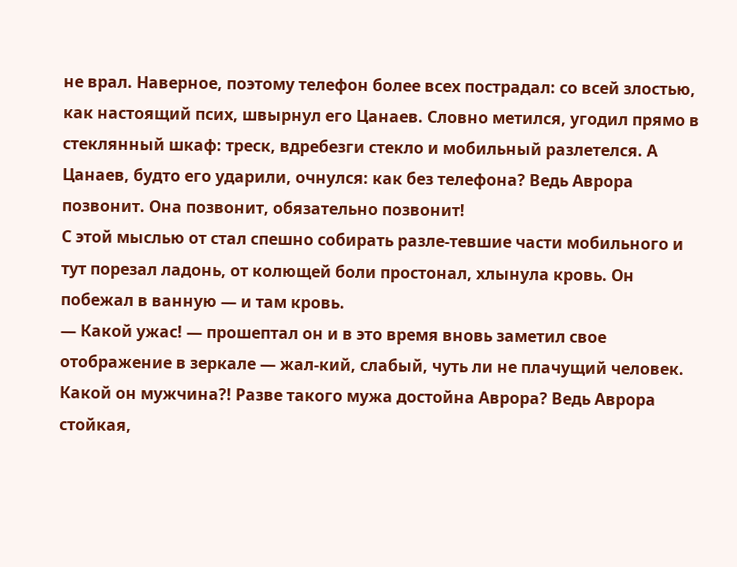не врал. Наверное, поэтому телефон более всех пострадал: со всей злостью, как настоящий псих, швырнул его Цанаев. Словно метился, угодил прямо в стеклянный шкаф: треск, вдребезги стекло и мобильный разлетелся. А Цанаев, будто его ударили, очнулся: как без телефона? Ведь Аврора позвонит. Она позвонит, обязательно позвонит!
С этой мыслью от стал спешно собирать разле-тевшие части мобильного и тут порезал ладонь, от колющей боли простонал, хлынула кровь. Он побежал в ванную — и там кровь.
— Какой ужас! — прошептал он и в это время вновь заметил свое отображение в зеркале — жал-кий, слабый, чуть ли не плачущий человек. Какой он мужчина?! Разве такого мужа достойна Аврора? Ведь Аврора стойкая,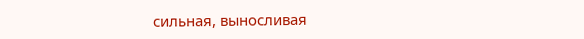сильная, выносливая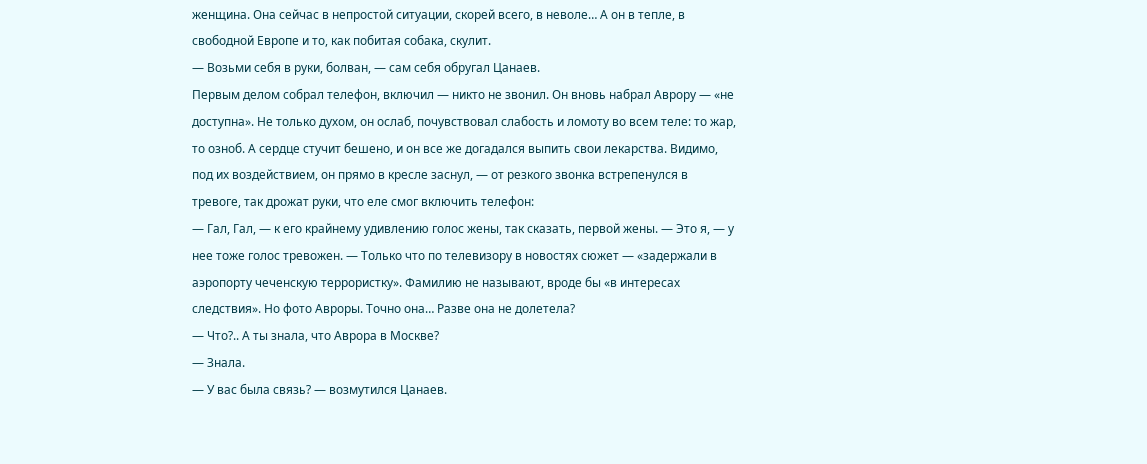женщина. Она сейчас в непростой ситуации, скорей всего, в неволе… А он в тепле, в свободной Европе и то, как побитая собака, скулит.
— Возьми себя в руки, болван, — сам себя обругал Цанаев.
Первым делом собрал телефон, включил — никто не звонил. Он вновь набрал Аврору — «не доступна». Не только духом, он ослаб, почувствовал слабость и ломоту во всем теле: то жар, то озноб. А сердце стучит бешено, и он все же догадался выпить свои лекарства. Видимо, под их воздействием, он прямо в кресле заснул, — от резкого звонка встрепенулся в тревоге, так дрожат руки, что еле смог включить телефон:
— Гал, Гал, — к его крайнему удивлению голос жены, так сказать, первой жены. — Это я, — у нее тоже голос тревожен. — Только что по телевизору в новостях сюжет — «задержали в аэропорту чеченскую террористку». Фамилию не называют, вроде бы «в интересах следствия». Но фото Авроры. Точно она… Разве она не долетела?
— Что?.. А ты знала, что Аврора в Москве?
— Знала.
— У вас была связь? — возмутился Цанаев.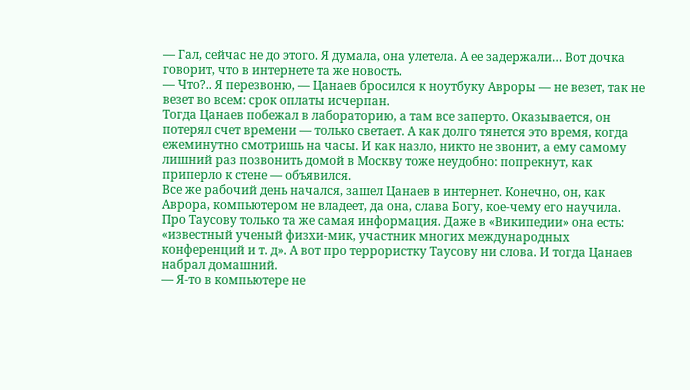— Гал, сейчас не до этого. Я думала, она улетела. А ее задержали… Вот дочка говорит, что в интернете та же новость.
— Что?.. Я перезвоню, — Цанаев бросился к ноутбуку Авроры — не везет, так не везет во всем: срок оплаты исчерпан.
Тогда Цанаев побежал в лабораторию, а там все заперто. Оказывается, он потерял счет времени — только светает. А как долго тянется это время, когда ежеминутно смотришь на часы. И как назло, никто не звонит, а ему самому лишний раз позвонить домой в Москву тоже неудобно: попрекнут, как приперло к стене — объявился.
Все же рабочий день начался, зашел Цанаев в интернет. Конечно, он, как Аврора, компьютером не владеет, да она, слава Богу, кое-чему его научила. Про Таусову только та же самая информация. Даже в «Википедии» она есть: «известный ученый физхи-мик, участник многих международных конференций и т. д». А вот про террористку Таусову ни слова. И тогда Цанаев набрал домашний.
— Я-то в компьютере не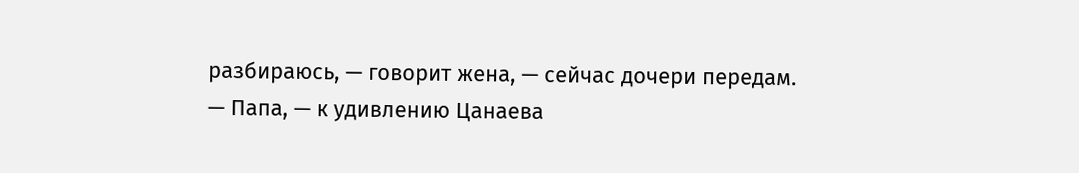разбираюсь, — говорит жена, — сейчас дочери передам.
— Папа, — к удивлению Цанаева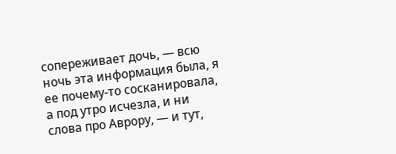сопереживает дочь, — всю ночь эта информация была, я ее почему-то сосканировала, а под утро исчезла, и ни слова про Аврору, — и тут,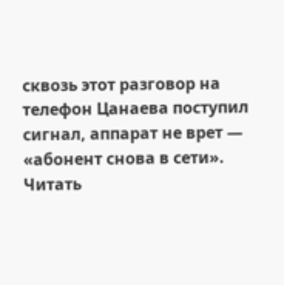сквозь этот разговор на телефон Цанаева поступил сигнал, аппарат не врет — «абонент снова в сети».
Читать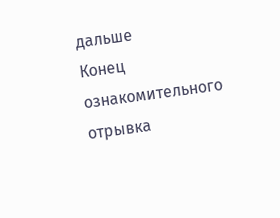дальше
Конец ознакомительного отрывка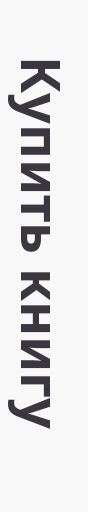Купить книгу